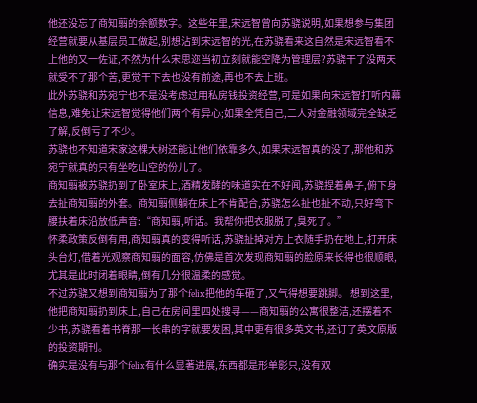他还没忘了商知翦的余额数字。这些年里,宋远智曾向苏骁说明,如果想参与集团经营就要从基层员工做起,别想沾到宋远智的光,在苏骁看来这自然是宋远智看不上他的又一佐证,不然为什么宋思迩当初立刻就能空降为管理层?苏骁干了没两天就受不了那个苦,更觉干下去也没有前途,再也不去上班。
此外苏骁和苏宛宁也不是没考虑过用私房钱投资经营,可是如果向宋远智打听内幕信息,难免让宋远智觉得他们两个有异心;如果全凭自己,二人对金融领域完全缺乏了解,反倒亏了不少。
苏骁也不知道宋家这棵大树还能让他们依靠多久,如果宋远智真的没了,那他和苏宛宁就真的只有坐吃山空的份儿了。
商知翦被苏骁扔到了卧室床上,酒精发酵的味道实在不好闻,苏骁捏着鼻子,俯下身去扯商知翦的外套。商知翦侧躺在床上不肯配合,苏骁怎么扯也扯不动,只好弯下腰扶着床沿放低声音:“商知翦,听话。我帮你把衣服脱了,臭死了。”
怀柔政策反倒有用,商知翦真的变得听话,苏骁扯掉对方上衣随手扔在地上,打开床头台灯,借着光观察商知翦的面容,仿佛是首次发现商知翦的脸原来长得也很顺眼,尤其是此时闭着眼睛,倒有几分很温柔的感觉。
不过苏骁又想到商知翦为了那个felix把他的车砸了,又气得想要跳脚。 想到这里,他把商知翦扔到床上,自己在房间里四处搜寻——商知翦的公寓很整洁,还摆着不少书,苏骁看着书脊那一长串的字就要发困,其中更有很多英文书,还订了英文原版的投资期刊。
确实是没有与那个felix有什么显著进展,东西都是形单影只,没有双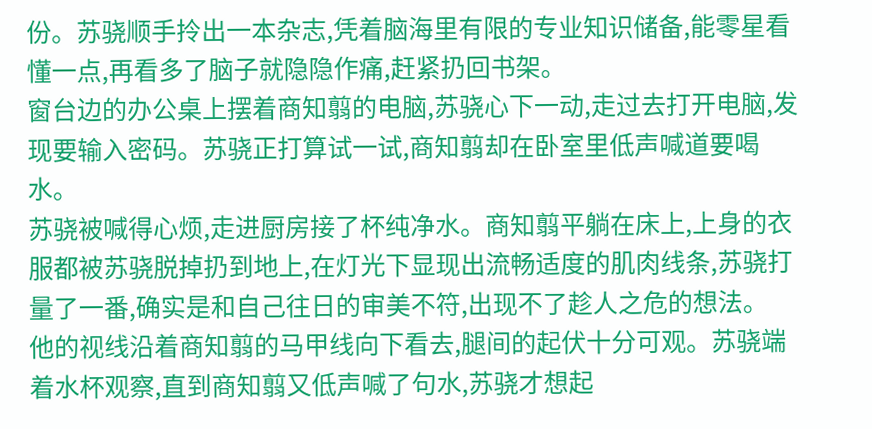份。苏骁顺手拎出一本杂志,凭着脑海里有限的专业知识储备,能零星看懂一点,再看多了脑子就隐隐作痛,赶紧扔回书架。
窗台边的办公桌上摆着商知翦的电脑,苏骁心下一动,走过去打开电脑,发现要输入密码。苏骁正打算试一试,商知翦却在卧室里低声喊道要喝水。
苏骁被喊得心烦,走进厨房接了杯纯净水。商知翦平躺在床上,上身的衣服都被苏骁脱掉扔到地上,在灯光下显现出流畅适度的肌肉线条,苏骁打量了一番,确实是和自己往日的审美不符,出现不了趁人之危的想法。
他的视线沿着商知翦的马甲线向下看去,腿间的起伏十分可观。苏骁端着水杯观察,直到商知翦又低声喊了句水,苏骁才想起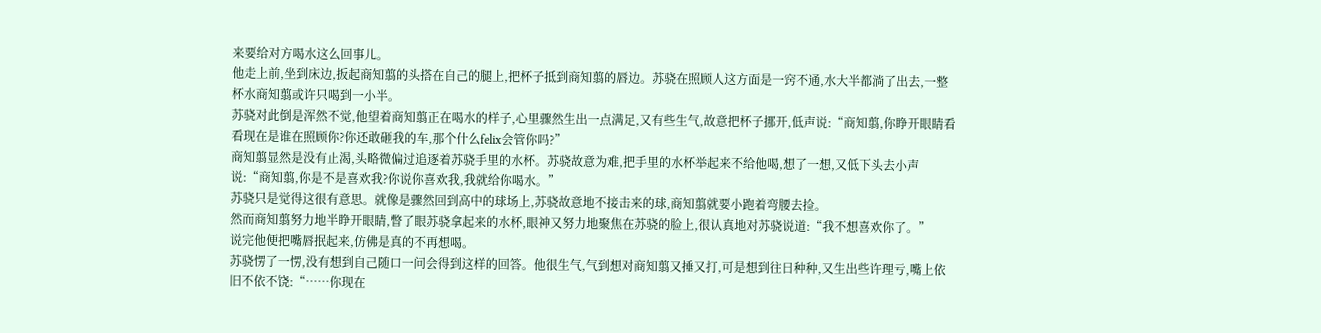来要给对方喝水这么回事儿。
他走上前,坐到床边,扳起商知翦的头搭在自己的腿上,把杯子抵到商知翦的唇边。苏骁在照顾人这方面是一窍不通,水大半都淌了出去,一整杯水商知翦或许只喝到一小半。
苏骁对此倒是浑然不觉,他望着商知翦正在喝水的样子,心里骤然生出一点满足,又有些生气,故意把杯子挪开,低声说:“商知翦,你睁开眼睛看看现在是谁在照顾你?你还敢砸我的车,那个什么felix会管你吗?”
商知翦显然是没有止渴,头略微偏过追逐着苏骁手里的水杯。苏骁故意为难,把手里的水杯举起来不给他喝,想了一想,又低下头去小声说:“商知翦,你是不是喜欢我?你说你喜欢我,我就给你喝水。”
苏骁只是觉得这很有意思。就像是骤然回到高中的球场上,苏骁故意地不接击来的球,商知翦就要小跑着弯腰去捡。
然而商知翦努力地半睁开眼睛,瞥了眼苏骁拿起来的水杯,眼神又努力地聚焦在苏骁的脸上,很认真地对苏骁说道:“我不想喜欢你了。”
说完他便把嘴唇抿起来,仿佛是真的不再想喝。
苏骁愣了一愣,没有想到自己随口一问会得到这样的回答。他很生气,气到想对商知翦又捶又打,可是想到往日种种,又生出些许理亏,嘴上依旧不依不饶:“……你现在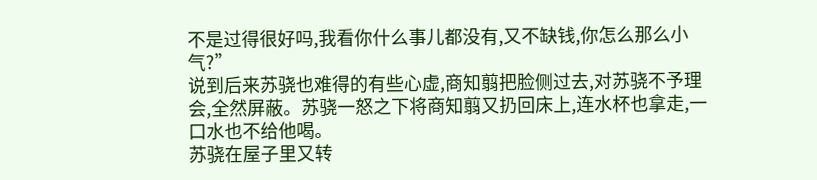不是过得很好吗,我看你什么事儿都没有,又不缺钱,你怎么那么小气?”
说到后来苏骁也难得的有些心虚,商知翦把脸侧过去,对苏骁不予理会,全然屏蔽。苏骁一怒之下将商知翦又扔回床上,连水杯也拿走,一口水也不给他喝。
苏骁在屋子里又转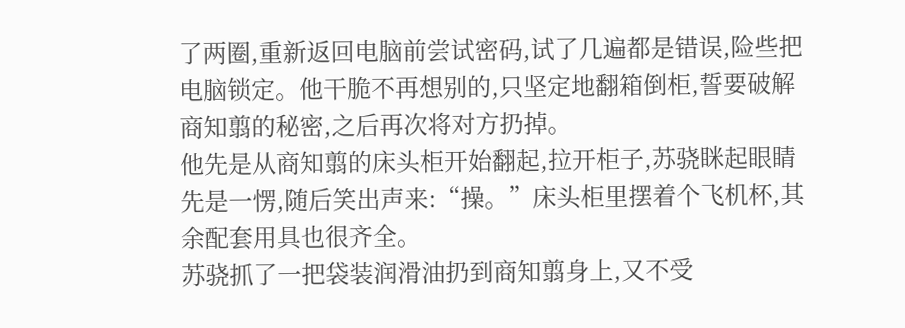了两圈,重新返回电脑前尝试密码,试了几遍都是错误,险些把电脑锁定。他干脆不再想别的,只坚定地翻箱倒柜,誓要破解商知翦的秘密,之后再次将对方扔掉。
他先是从商知翦的床头柜开始翻起,拉开柜子,苏骁眯起眼睛先是一愣,随后笑出声来:“操。”床头柜里摆着个飞机杯,其余配套用具也很齐全。
苏骁抓了一把袋装润滑油扔到商知翦身上,又不受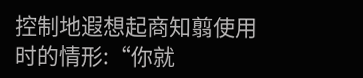控制地遐想起商知翦使用时的情形:“你就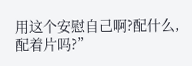用这个安慰自己啊?配什么,配着片吗?”